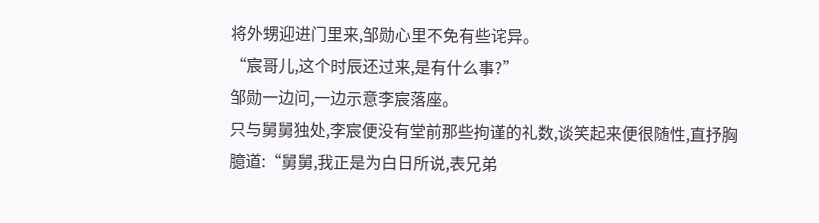将外甥迎进门里来,邹勋心里不免有些诧异。
“宸哥儿,这个时辰还过来,是有什么事?”
邹勋一边问,一边示意李宸落座。
只与舅舅独处,李宸便没有堂前那些拘谨的礼数,谈笑起来便很随性,直抒胸臆道:“舅舅,我正是为白日所说,表兄弟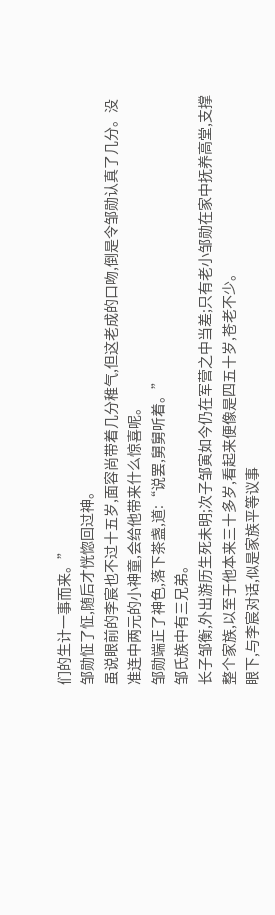们的生计一事而来。”
邹勋怔了怔,随后才恍惚回过神。
虽说眼前的李宸也不过十五岁,面容尚带着几分稚气,但这老成的口吻,倒是令邹勋认真了几分。没准连中两元的小神童,会给他带来什么惊喜呢。
邹勋端正了神色,落下茶盏,道:“说罢,舅舅听着。”
邹氏族中有三兄弟。
长子邹衡,外出游历生死未明;次子邹寅如今仍在军营之中当差;只有老小邹勋在家中抚养高堂,支撑整个家族,以至于他本来三十多岁,看起来便像是四五十岁,苍老不少。
眼下,与李宸对话,似是家族平等议事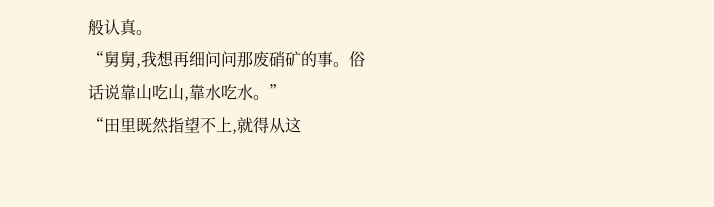般认真。
“舅舅,我想再细问问那废硝矿的事。俗话说靠山吃山,靠水吃水。”
“田里既然指望不上,就得从这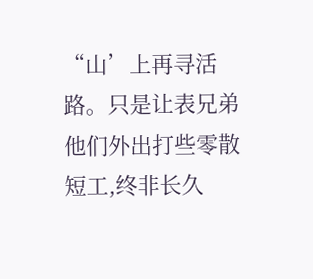“山’上再寻活路。只是让表兄弟他们外出打些零散短工,终非长久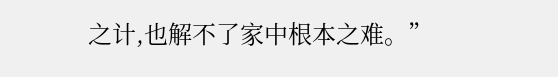之计,也解不了家中根本之难。”